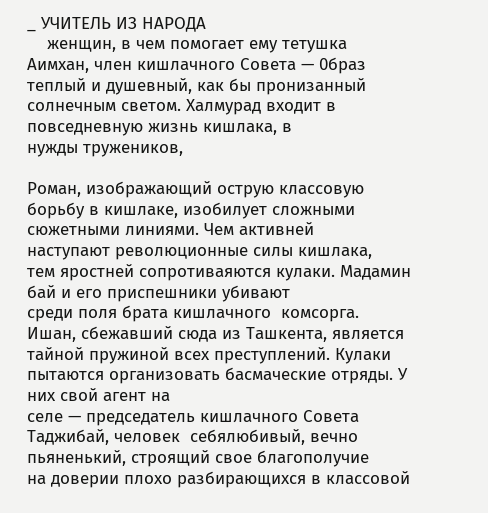_ УЧИТЕЛЬ ИЗ НАРОДА
    женщин, в чем помогает ему тетушка
Аимхан, член кишлачного Совета — 0браз теплый и душевный, как бы пронизанный солнечным светом. Халмурад входит в повседневную жизнь кишлака, в
нужды тружеников,

Роман, изображающий острую классовую борьбу в кишлаке, изобилует сложными сюжетными линиями. Чем активней
наступают революционные силы кишлака,
тем яростней сопротиваяются кулаки. Мадамин бай и его приспешники убивают
среди поля брата кишлачного  комсорга.
Ишан, сбежавший сюда из Ташкента, является тайной пружиной всех преступлений. Кулаки пытаются организовать басмаческие отряды. У них свой агент на
селе — председатель кишлачного Совета
Таджибай, человек  себялюбивый, вечно
пьяненький, строящий свое благополучие
на доверии плохо разбирающихся в классовой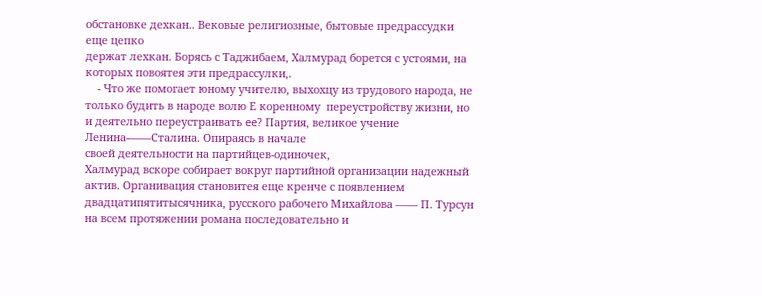обстановке дехкан.. Вековые религиозные, бытовые предрассудки еще цепко
держат лехкан. Борясь с Таджибаем, Халмурад борется с устоями, на которых повоятея эти предрассулки,.
    - Что же помогает юному учителю, выхохцу из трудового народа, не только будить в народе волю Е коренному  переустройству жизни, но и деятельно переустраивать ee? Партия, великое учение
Ленина-——Сталина. Опираясь в начале
своей деятельности на партийцев-одиночек,
Халмурад вскоре собирает вокруг партийной организации надежный актив. Органивация становитея еще кренче с появлением двадцатипятитысячника, русского рабочего Михайлова —— П. Турсун на всем протяжении романа последовательно и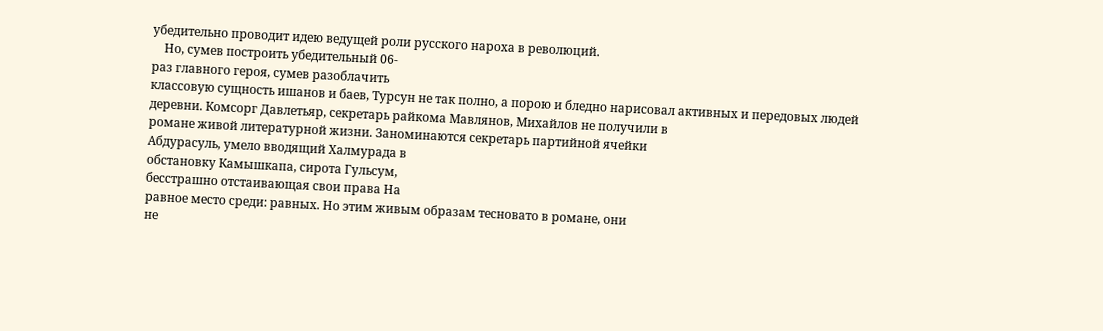убедительно проводит идею ведущей роли русского нароха в революций.
    Но, сумев построить убедительный 06-
раз главного героя, сумев разоблачить
классовую сущность ишанов и баев, Турсун не так полно, а порою и бледно нарисовал активных и передовых людей деревни. Комсорг Давлетьяр, секретарь райкома Мавлянов, Михайлов не получили в
романе живой литературной жизни. Заноминаются секретарь партийной ячейки
Абдурасуль, умело вводящий Халмурада в
обстановку Камышкапа, сирота Гульсум,
бесстрашно отстаивающая свои права На
равное место среди: равных. Но этим живым образам тесновато в романе, они
не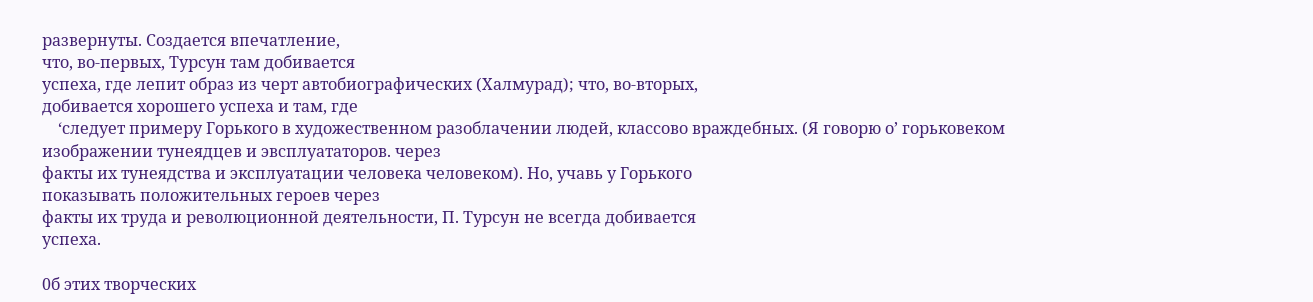развернуты. Создается впечатление,
что, во-первых, Турсун там добивается
успеха, где лепит образ из черт автобиографических (Халмурад); что, во-вторых,
добивается хорошего успеха и там, где
    ‘следует примеру Горького в художественном разоблачении людей, классово враждебных. (Я говорю о’ горьковеком изображении тунеядцев и эвсплуататоров. через
факты их тунеядства и эксплуатации человека человеком). Но, учавь у Горького
показывать положительных героев через
факты их труда и революционной деятельности, П. Турсун не всегда добивается
успеха.

0б этих творческих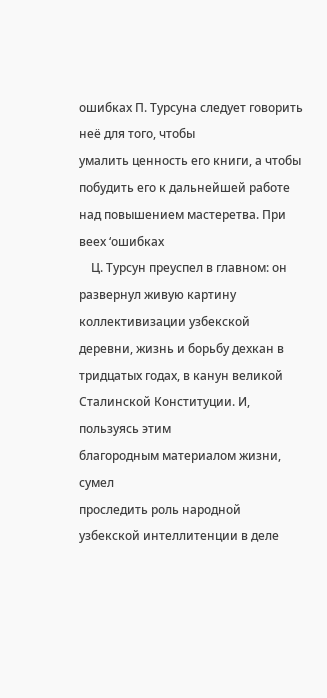ошибках П. Турсуна следует говорить неё для того, чтобы
умалить ценность его книги, а чтобы побудить его к дальнейшей работе над повышением мастеретва. При веех ‘ошибках
    Ц. Турсун преуспел в главном: он развернул живую картину коллективизации узбекской деревни, жизнь и борьбу дехкан в
тридцатых годах, в канун великой Сталинской Конституции. И, пользуясь этим
благородным материалом жизни, сумел
проследить роль народной узбекской интеллитенции в деле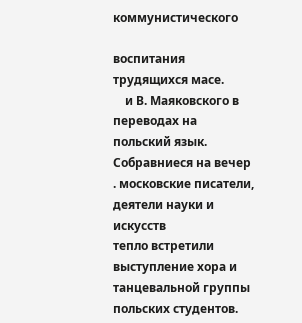коммунистического

воспитания трудящихся масе.
    и В. Маяковского в переводах на польский язык. Собравниеся на вечер . московские писатели, деятели науки и искусств
тепло встретили выступление хора и танцевальной группы польских студентов.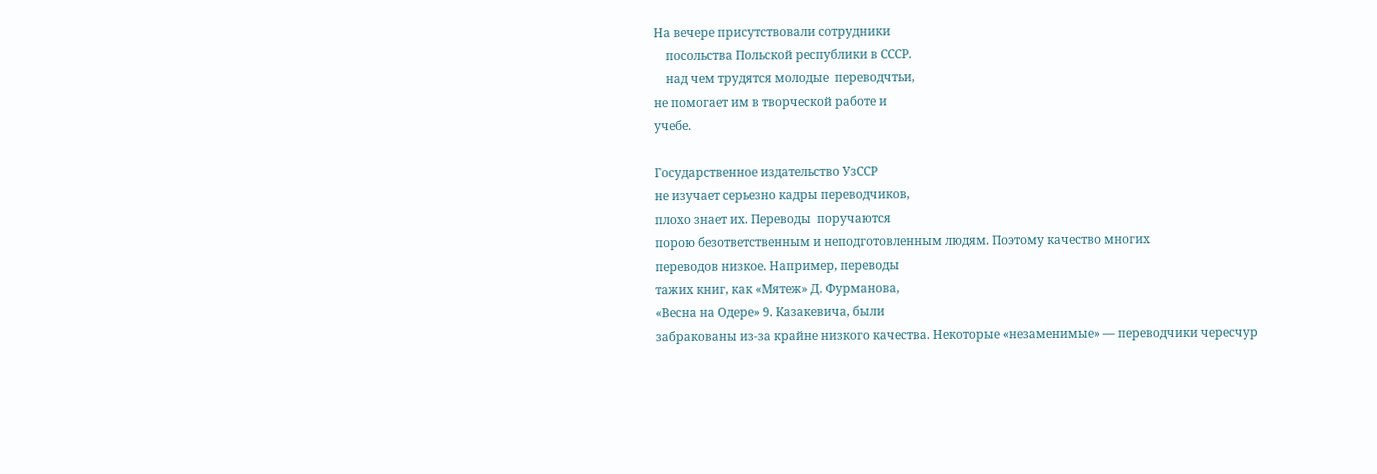На вечере присутствовали сотрудники
    посольства Польской республики в СССР.
    над чем трудятся молодые  переводчтьи,
не помогает им в творческой работе и
учебе.

Государственное издательство УзССР
не изучает серьезно кадры переводчиков,
плохо знает их. Переводы  поручаются
порою безответственным и неподготовленным людям. Поэтому качество многих
переводов низкое. Например, переводы
тажих книг, как «Мятеж» Д. Фурманова,
«Весна на Одере» 9. Казакевича, были
забракованы из-за крайне низкого качества. Некоторые «незаменимые» — переводчики чересчур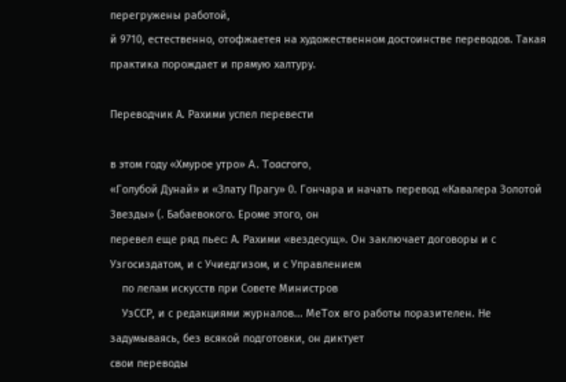перегружены работой,
й 9710, естественно, отофжаетея на художественном достоинстве переводов. Такая
практика порождает и прямую халтуру.

Переводчик А. Рахими успел перевести

в этом году «Хмурое утро» A. Toacroro,
«Голубой Дунай» и «Злату Прагу» 0. Гончара и начать перевод «Кавалера Золотой
Звезды» (. Бабаевокого. Ероме этого, он
перевел еще ряд пьес: А. Рахими «вездесущ». Он заключает договоры и с Узгосиздатом, и с Учиедгизом, и с Управлением
    по лелам искусств при Совете Министров
    УзССР, и с редакциями журналов... МеTox вго работы поразителен. Не задумываясь, без всякой подготовки, он диктует
свои переводы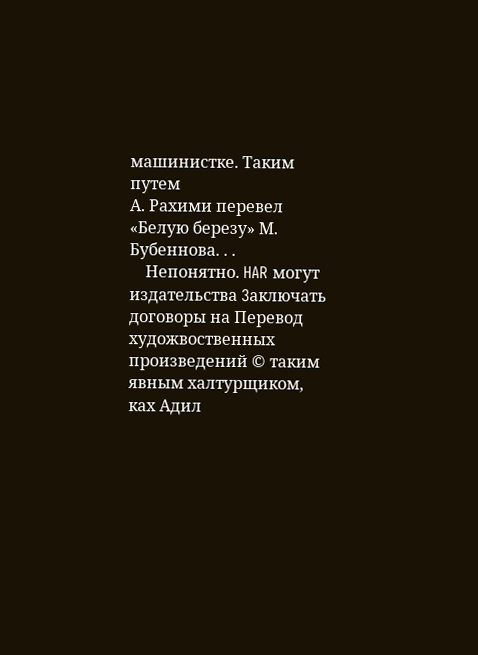машинистке. Таким путем
А. Рахими перевел «Белую березу» М. Бубеннова. . .
    Непонятно. HAR могут издательства 3aключать договоры на Перевод  художвоственных произведений © таким явным халтурщиком, ках Адил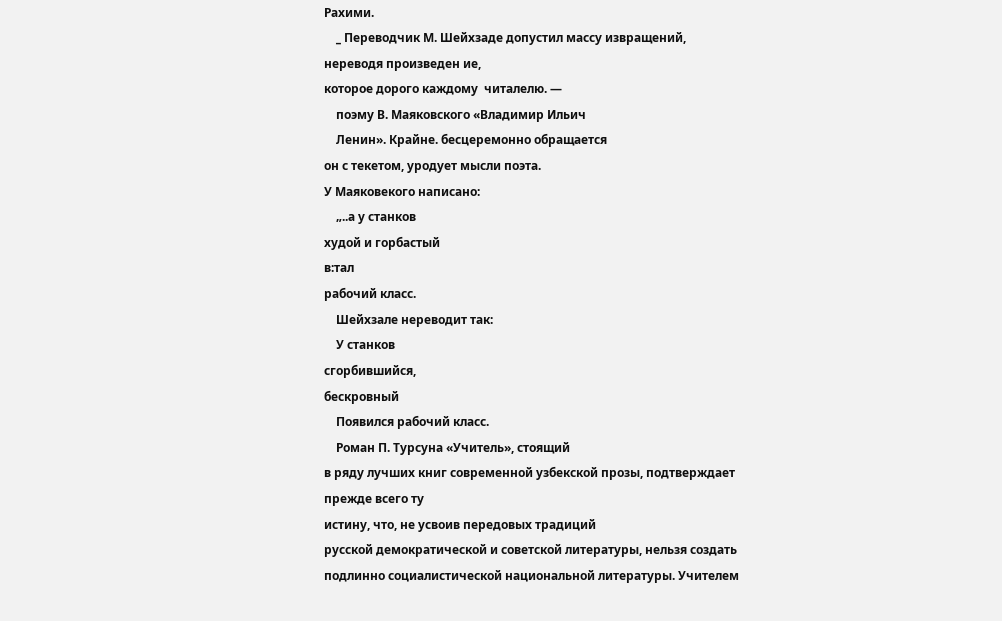Рахими.
    _ Переводчик М. Шейхзаде допустил массу извращений, нереводя произведен ие,
которое дорого каждому  читалелю. —
    поэму В. Маяковского «Владимир Ильич
    Ленин». Крайне. бесцеремонно обращается
он с текетом, уродует мысли поэта.
У Маяковекого написано:
    „..а у станков
худой и горбастый
в:тал
рабочий класс.
    Шейхзале нереводит так:
    У станков
сгорбившийся,
бескровный
    Появился рабочий класс.
    Роман П. Турсуна «Учитель», стоящий
в ряду лучших книг современной узбекской прозы, подтверждает прежде всего ту
истину, что, не усвоив передовых традиций
русской демократической и советской литературы, нельзя создать подлинно социалистической национальной литературы. Учителем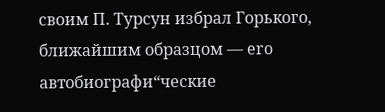своим П. Турсун избрал Горького,
ближайшим образцом — ero автобиографи“ческие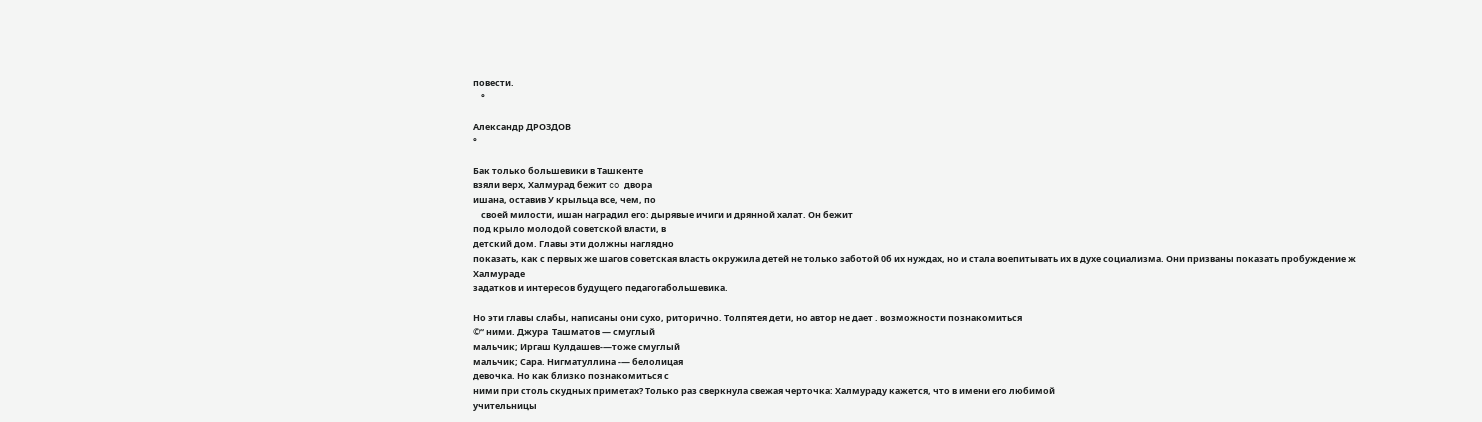повести.
    °

Александр ДРОЗДОВ
°

Бак только большевики в Ташкенте
взяли верх, Халмурад бежит co двора
ишана, оставив У крыльца все, чем, по
    своей милости, ишан наградил его: дырявые ичиги и дрянной халат. Он бежит
под крыло молодой советской власти, в
детский дом. Главы эти должны наглядно
показать, как с первых же шагов советская власть окружила детей не только заботой 0б их нуждах, но и стала воепитывать их в духе социализма. Они призваны показать пробуждение ж Халмураде
задатков и интересов будущего педагогабольшевика.

Но эти главы слабы, написаны они суxo, риторично. Толпятея дети, но автор не дает . возможности познакомиться
©“ ними. Джура  Ташматов — смуглый
мальчик; Иргаш Кулдашев-—тоже смуглый
мальчик; Сара. Нигматуллина -— белолицая
девочка. Но как близко познакомиться с
ними при столь скудных приметах? Только раз сверкнула свежая черточка: Халмураду кажется, что в имени его любимой
учительницы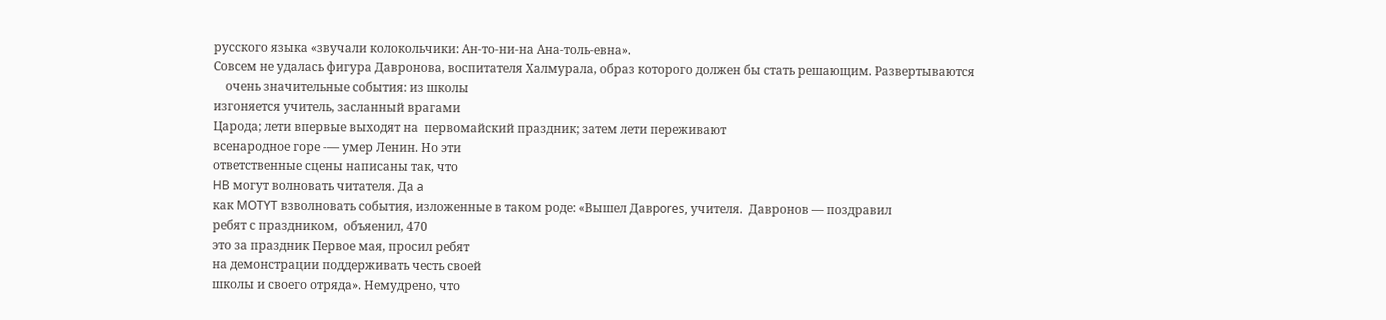русского языка «звучали колокольчики: Ан-то-ни-на Ана-толь-евна».
Совсем не удалась фигура Давронова, воспитателя Халмурала, образ которого должен бы стать решающим. Развертываются
    очень значительные события: из школы
изгоняется учитель, засланный врагами
Царода; лети впервые выходят на  первомайский праздник; затем лети переживают
всенародное горе -— умер Ленин. Но эти
ответственные сцены написаны так, что
HB могут волновать читателя. Да a
как MOTYT взволновать события, изложенные в таком роде: «Вышел Давpores, учителя.  Давронов — поздравил
ребят с праздником,  объяенил, 470
это за праздник Первое мая, просил ребят
на демонстрации поддерживать честь своей
школы и своего отряда». Немудрено, что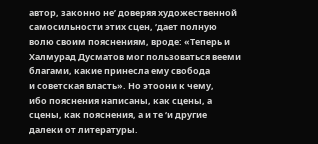автор, законно не’ доверяя художественной
самосильности этих сцен, ‘дает полную
волю своим пояснениям, вроде: «Теперь и
Халмурад Дусматов мог пользоваться вееми благами, какие принесла ему свобода
и советская власть». Но этоони к чему,
ибо пояснения написаны, как сцены, а
сцены, как пояснения, а и те ‘и другие
далеки от литературы.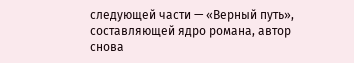следующей части — «Верный путь»,
составляющей ядро романа, автор снова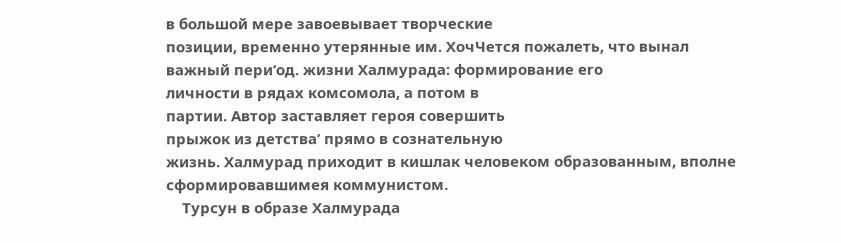в большой мере завоевывает творческие
позиции, временно утерянные им. ХочЧется пожалеть, что вынал важный пери‘од. жизни Халмурада: формирование ero
личности в рядах комсомола, а потом в
партии. Автор заставляет героя совершить
прыжок из детства’ прямо в сознательную
жизнь. Халмурад приходит в кишлак человеком образованным, вполне  сформировавшимея коммунистом.
    Турсун в образе Халмурада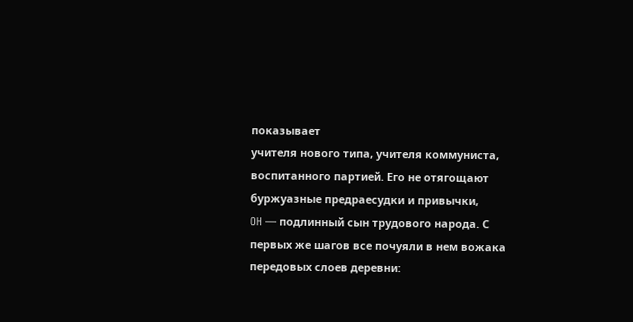показывает
учителя нового типа, учителя коммуниста,
воспитанного партией. Его не отягощают
буржуазные предраесудки и привычки,
OH — подлинный сын трудового народа. С
первых же шагов все почуяли в нем вожака передовых слоев деревни: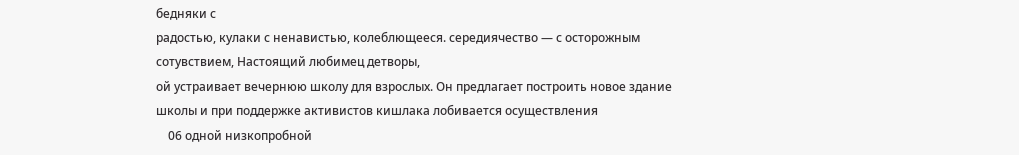бедняки с
радостью, кулаки с ненавистью, колеблющееся. середиячество — с осторожным сотувствием, Настоящий любимец детворы,
ой устраивает вечернюю школу для взрослых. Он предлагает построить новое здание школы и при поддержке активистов кишлака лобивается осуществления
    06 одной низкопробной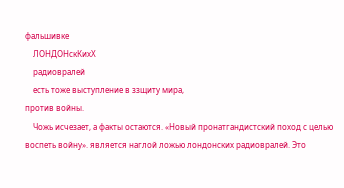фальшивке
    ЛОНДОНскКихХ
    радиовралей
    есть тоже выступление в ззщиту мира,
против войны.
    Чожь исчезает, а факты остаются. «Новый пронатгандистский поход с целью воспеть войну». является наглой ложью лондонских радиовралей. Это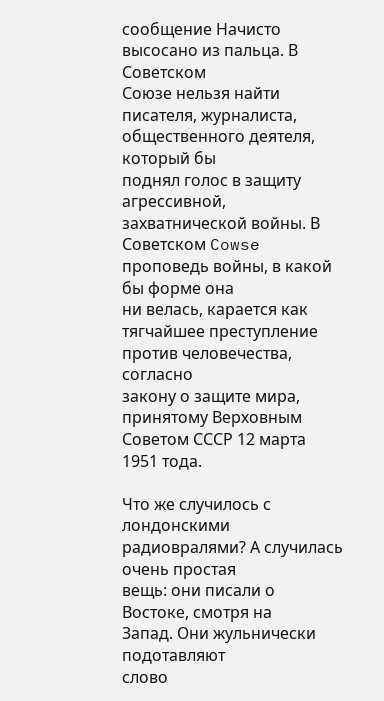сообщение Haчисто высосано из пальца. В Советском
Союзе нельзя найти писателя, журналиста, общественного деятеля, который бы
поднял голос в защиту агрессивной, захватнической войны. В Советском Cowse
проповедь войны, в какой бы форме она
ни велась, карается как тягчайшее преступление против человечества, согласно
закону о защите мира, принятому Верховным Советом СССР 12 марта 1951 тода.

Что же случилось с лондонскими радиовралями? А случилась очень простая
вещь: они писали о Востоке, смотря на
Запад. Они жульнически  подотавляют
слово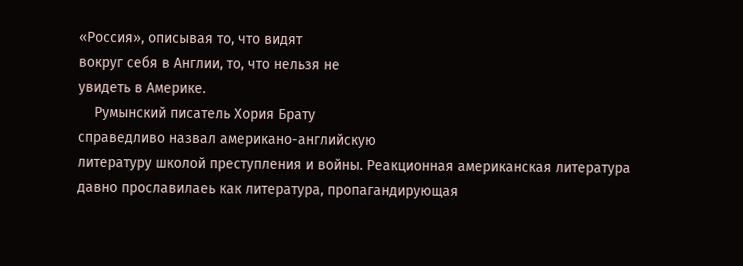«Россия», описывая то, что видят
вокруг себя в Англии, то, что нельзя не
увидеть в Америке.
    Румынский писатель Хория Брату
справедливо назвал американо-английскую
литературу школой преступления и войны. Реакционная американская литература
давно прославилаеь как литература, пропагандирующая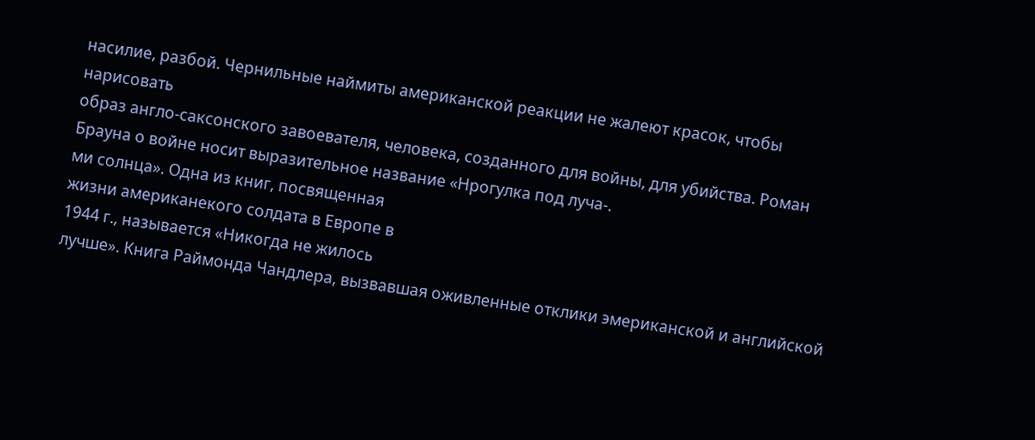насилие, разбой. Чернильные наймиты американской реакции не жалеют красок, чтобы нарисовать
образ англо-саксонского завоевателя, человека, созданного для войны, для убийства. Роман Брауна о войне носит выразительное название «Нрогулка под луча-.
ми солнца». Одна из книг, посвященная
жизни американекого солдата в Европе в
1944 г., называется «Никогда не жилось
лучше». Книга Раймонда Чандлера, вызвавшая оживленные отклики эмериканской и английской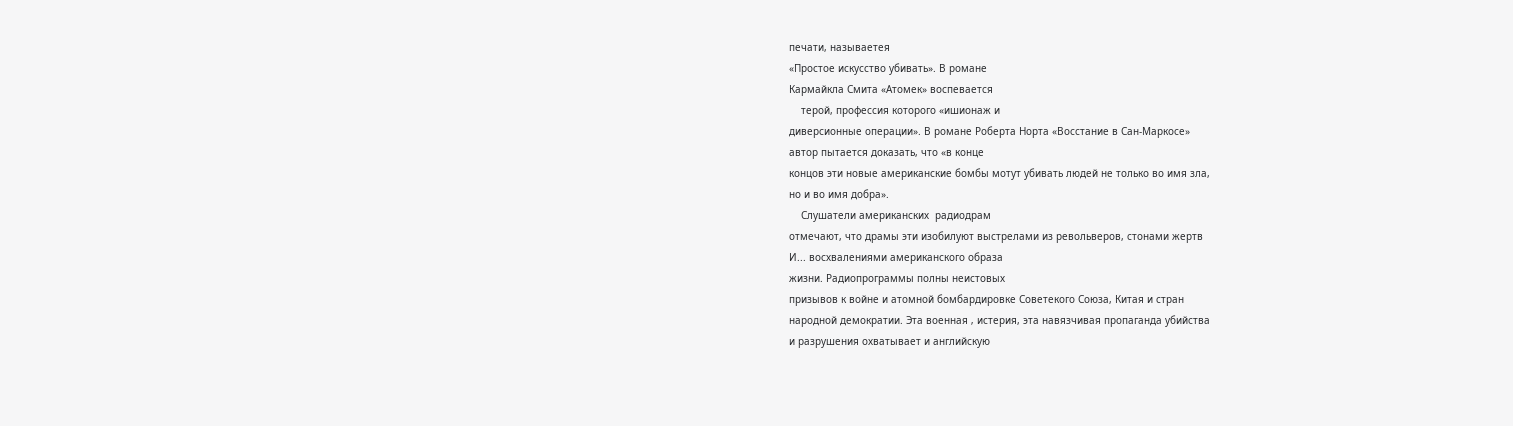печати, называетея
«Простое искусство убивать». В романе
Кармайкла Смита «Атомек» воспевается
    терой, профессия которого «ишионаж и
диверсионные операции». В романе Роберта Норта «Восстание в Сан-Маркосе»
автор пытается доказать, что «в конце
концов эти новые американские бомбы мотут убивать людей не только во имя зла,
но и во имя добра».
    Слушатели американских  радиодрам
отмечают, что драмы эти изобилуют выстрелами из револьверов, стонами жертв
И... восхвалениями американского образа
жизни. Радиопрограммы полны неистовых
призывов к войне и атомной бомбардировке Советекого Союза, Китая и стран
народной демократии. Эта военная ‚ истерия, эта навязчивая пропаганда убийства
и разрушения охватывает и английскую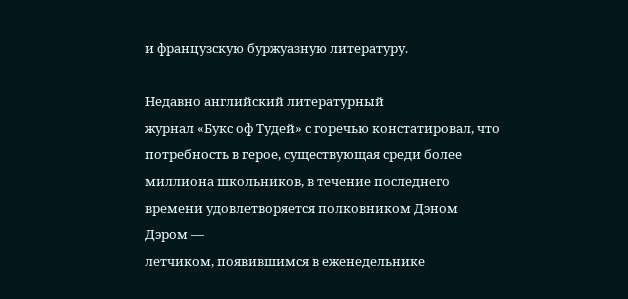и французскую буржуазную литературу.

Недавно английский литературный
журнал «Букс оф Тудей» с горечью констатировал, что потребность в герое, существующая среди более миллиона школьников, в течение последнего времени удовлетворяется полковником Дэном Дэром —
летчиком, появившимся в еженедельнике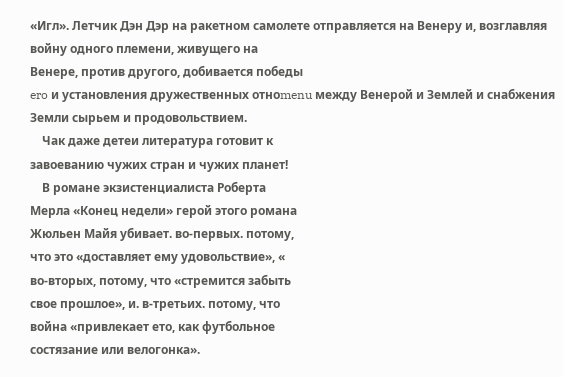«Игл». Летчик Дэн Дэр на ракетном самолете отправляется на Венеру и, возглавляя войну одного племени, живущего на
Венере, против другого, добивается победы
ero и установления дружественных отноmenu между Венерой и Землей и снабжения Земли сырьем и продовольствием.
    Чак даже детеи литература готовит к
завоеванию чужих стран и чужих планет!
    В романе экзистенциалиста Роберта
Мерла «Конец недели» герой этого романа
Жюльен Майя убивает. во-первых. потому,
что это «доставляет ему удовольствие», «
во-вторых, потому, что «стремится забыть
свое прошлое», и. в-третьих. потому, что
война «привлекает ето, как футбольное
состязание или велогонка».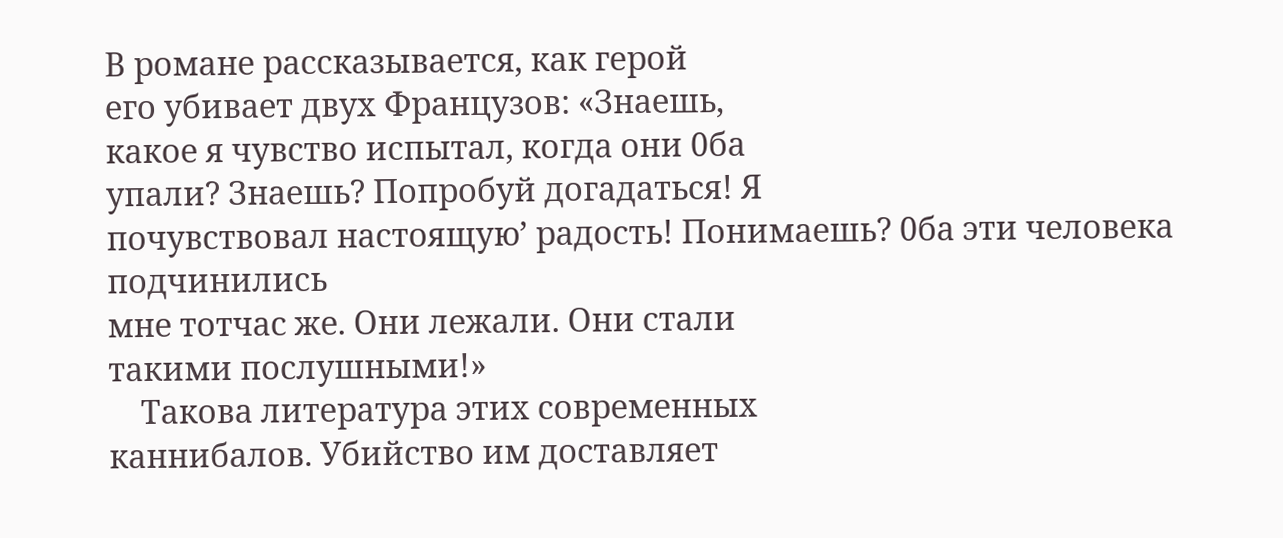В романе рассказывается, как герой
его убивает двух Французов: «Знаешь,
какое я чувство испытал, когда они 0ба
упали? Знаешь? Попробуй догадаться! Я
почувствовал настоящую’ радость! Понимаешь? 0ба эти человека подчинились
мне тотчас же. Они лежали. Они стали
такими послушными!»
    Такова литература этих современных
каннибалов. Убийство им доставляет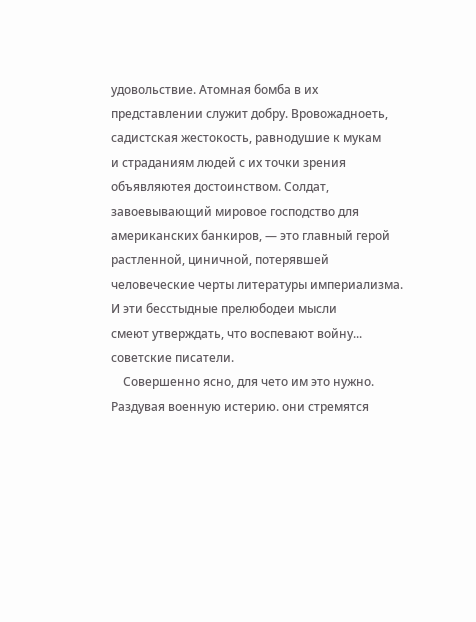удовольствие. Атомная бомба в их представлении служит добру. Вровожадноеть, садистская жестокость, равнодушие к мукам
и страданиям людей с их точки зрения
объявляютея достоинством. Солдат, завоевывающий мировое господство для американских банкиров, — это главный герой
растленной, циничной, потерявшей человеческие черты литературы империализма. И эти бесстыдные прелюбодеи мысли
смеют утверждать, что воспевают войну...
советские писатели.
    Совершенно ясно, для чето им это нужно. Раздувая военную истерию. они стремятся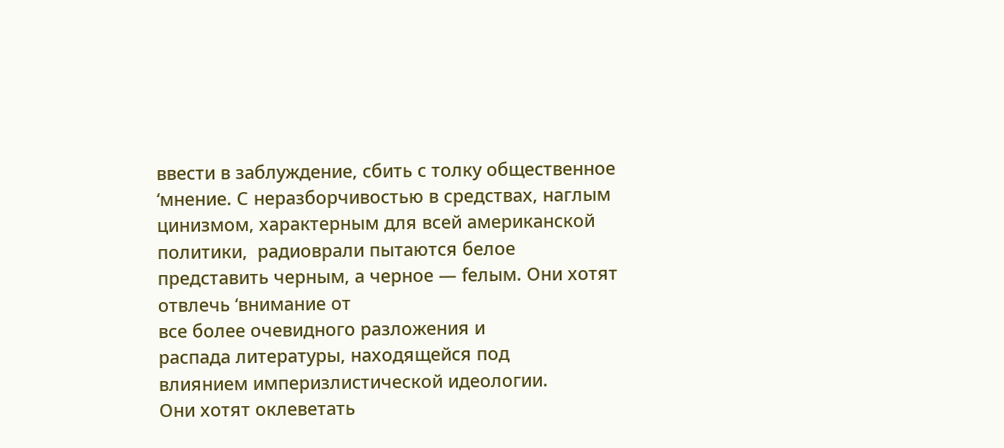ввести в заблуждение, сбить с толку общественное ‘мнение. С неразборчивостью в средствах, наглым цинизмом, характерным для всей американской политики,  радиоврали пытаются белое
представить черным, а черное — feлым. Они хотят отвлечь ‘внимание от
все более очевидного разложения и
распада литературы, находящейся под
влиянием империзлистической идеологии.
Они хотят оклеветать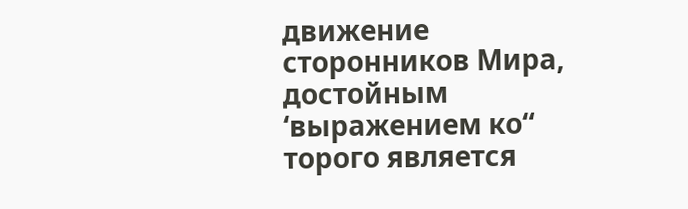движение  сторонников Мира, достойным ‘выражением ко“
торого является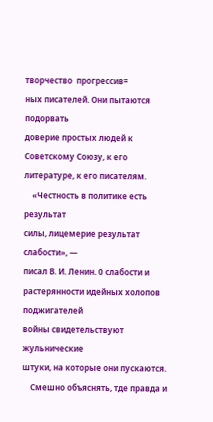творчество  прогрессив=
ных писателей. Они пытаются подорвать
доверие простых людей к Советскому Союзу, к его литературе, к его писателям.
    «Честность в политике есть результат
силы, лицемерие результат слабости», —
писал В. И. Ленин. 0 слабости и растерянности идейных холопов поджигателей
войны свидетельствуют  жульнические
штуки, на которые они пускаются.
    Смешно объяснять, тде правда и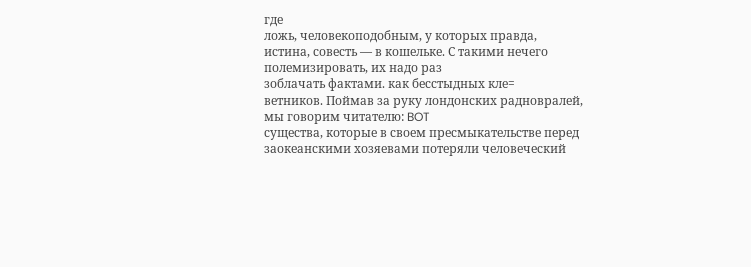где
ложь, человекоподобным, у которых правда, истина, совесть — в кошельке. С такими нечего полемизировать, их надо раз
зоблачать фактами. как бесстыдных кле=
ветников. Поймав за руку лондонских радновралей, мы говорим читателю: BOT
существа, которые в своем пресмыкательстве перед заокеанскими хозяевами потеряли человеческий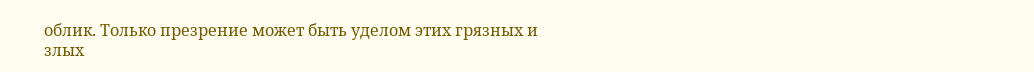облик. Только презрение может быть уделом этих грязных и
злых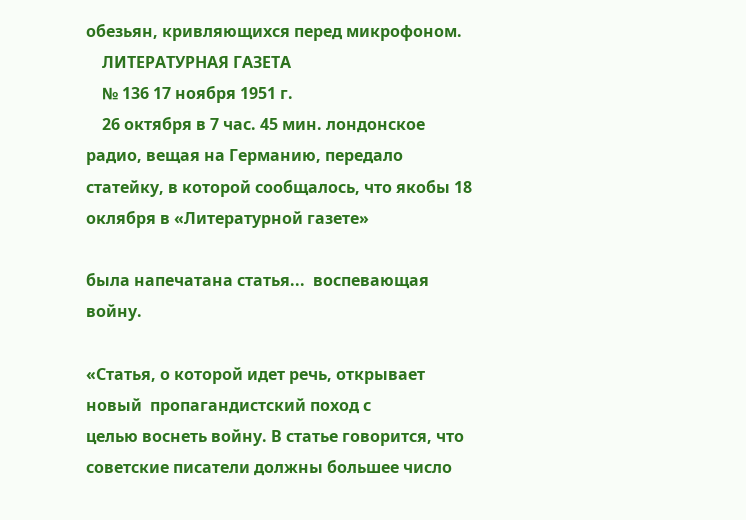обезьян, кривляющихся перед микрофоном.
    ЛИТЕРАТУРНАЯ ГАЗЕТА
    № 136 17 ноября 1951 г.
    26 октября в 7 час. 45 мин. лондонское радио, вещая на Германию, передало
статейку, в которой сообщалось, что якобы 18 оклября в «Литературной газете»

была напечатана статья...  воспевающая
войну.

«Статья, о которой идет речь, открывает новый  пропагандистский поход с
целью воснеть войну. В статье говорится, что советские писатели должны большее число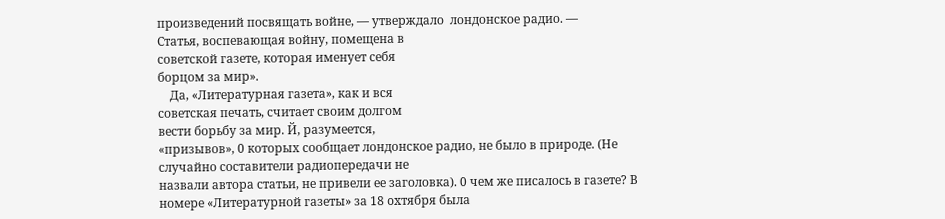произведений посвящать войне, — утверждало  лондонское радио. —
Статья, воспевающая войну, помещена в
советской газете, которая именует себя
борцом за мир».
    Да, «Литературная газета», как и вся
советская печать, считает своим долгом
вести борьбу за мир. Й, разумеется,
«призывов», 0 которых сообщает лондонское радио, не было в природе. (Не
случайно составители радиопередачи не
назвали автора статьи, не привели ее заголовка). 0 чем же писалось в газете? В
номере «Литературной газеты» за 18 oxтября была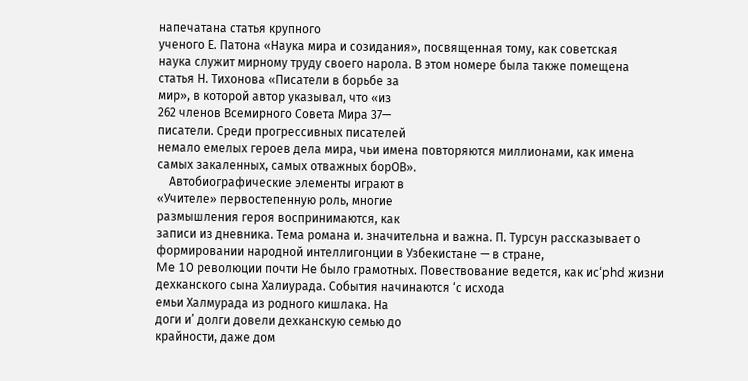напечатана статья крупного
ученого Е. Патона «Наука мира и созидания», посвященная тому, как советская
наука служит мирному труду своего нарола. В этом номере была также помещена
статья Н. Тихонова «Писатели в борьбе за
мир», в которой автор указывал, что «из
262 членов Всемирного Совета Мира 37—
писатели. Среди прогрессивных писателей
немало емелых героев дела мира, чьи имена повторяются миллионами, как имена
самых закаленных, самых отважных борOB».
    Автобиографические элементы играют в
«Учителе» первостепенную роль, многие
размышления героя воспринимаются, как
записи из дневника. Тема романа и. значительна и важна. П. Турсун рассказывает о формировании народной интеллигонции в Узбекистане — в стране,
Me 10 революции почти He было грамотных. Повествование ведется, как ис‘phd жизни  дехканского сына Халиурада. События начинаются ‘с исхода
емьи Халмурада из родного кишлака. На
доги и’ долги довели дехканскую семью до
крайности, даже дом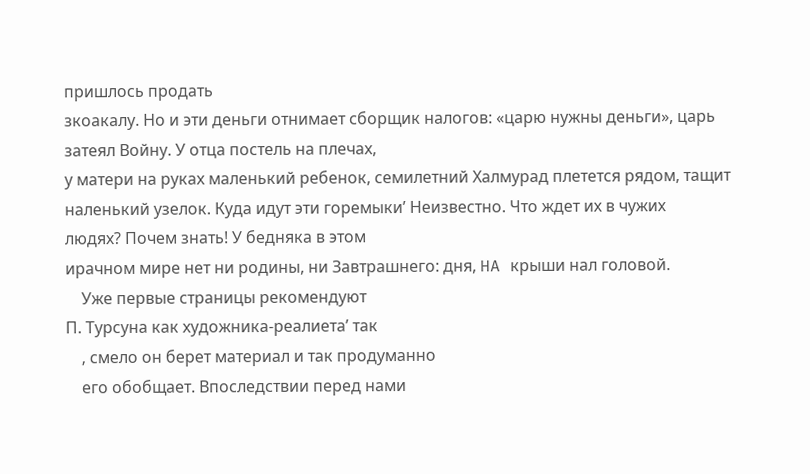пришлось продать
зкоакалу. Но и эти деньги отнимает сборщик налогов: «царю нужны деньги», царь
затеял Войну. У отца постель на плечах,
у матери на руках маленький ребенок, семилетний Халмурад плетется рядом, тащит
наленький узелок. Куда идут эти горемыки’ Неизвестно. Что ждет их в чужих
людях? Почем знать! У бедняка в этом
ирачном мире нет ни родины, ни Завтрашнего: дня, HA крыши нал головой.
    Уже первые страницы рекомендуют
П. Турсуна как художника-реалиета’ так
    ‚ смело он берет материал и так продуманно
    его обобщает. Впоследствии перед нами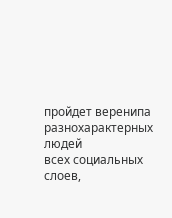пройдет веренипа разнохарактерных людей
всех социальных слоев,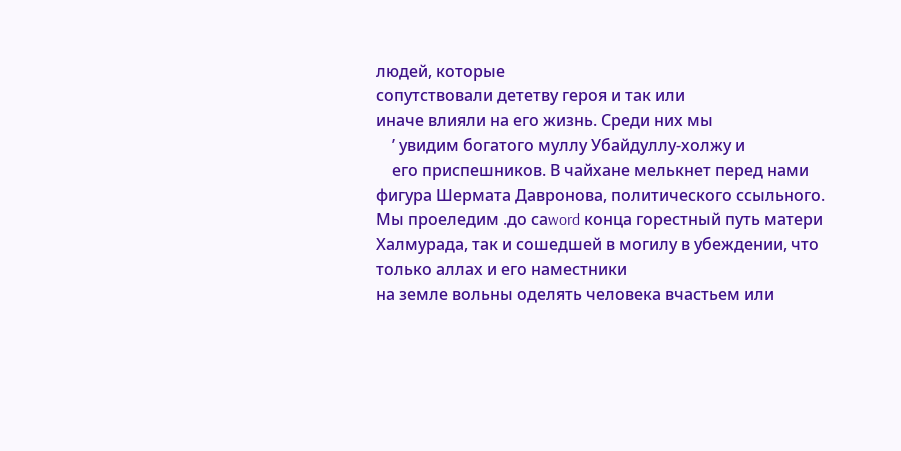людей, которые
сопутствовали дететву героя и так или
иначе влияли на его жизнь. Среди них мы
    ’ увидим богатого муллу Убайдуллу-холжу и
    его приспешников. В чайхане мелькнет перед нами фигура Шермата Давронова, политического ссыльного. Мы проеледим .до саword конца горестный путь матери Халмурада, так и сошедшей в могилу в убеждении, что только аллах и его наместники
на земле вольны оделять человека вчастьем или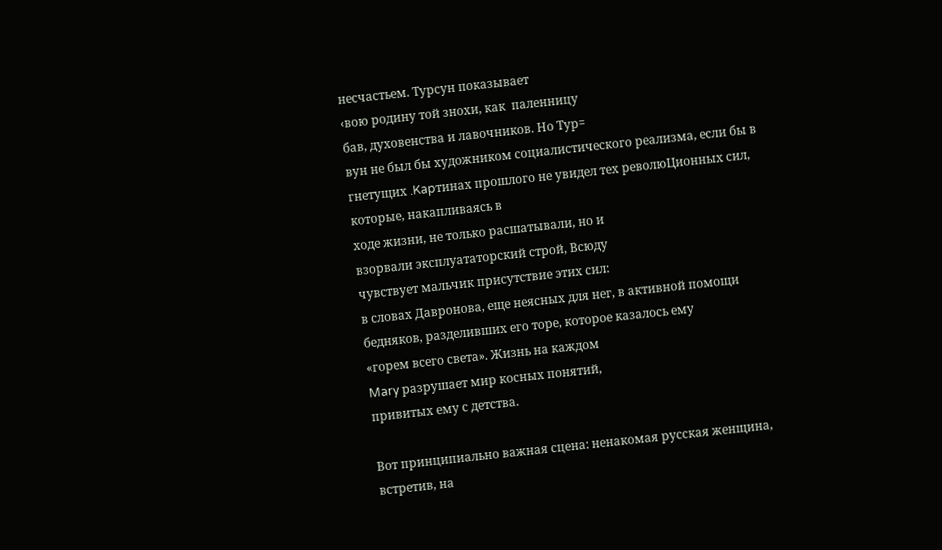несчастьем. Турсун показывает
‹вою родину той знохи, как  паленницу
бав, духовенства и лавочников. Но Тур=
вун не был бы художником социалистического реализма, если бы в гнетущих .Kapтинах прошлого не увидел тех революЦионных сил, которые, накапливаясь в
ходе жизни, не только расшатывали, но и
взорвали эксплуататорский строй, Всюду
чувствует мальчик присутствие этих сил:
в словах Давронова, еще неясных для нег, в активной помощи бедняков, разделивших его торе, которое казалось ему
«горем всего света». Жизнь на каждом
Mary разрушает мир косных понятий,
привитых ему с детства.

Вот принципиально важная сцена: ненакомая русская женщина, встретив, на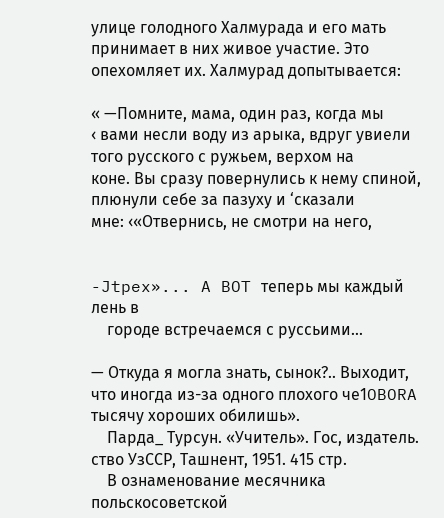улице голодного Халмурада и его мать
принимает в них живое участие. Это
опехомляет их. Халмурад допытывается:

« —Помните, мама, один раз, когда мы
‹ вами несли воду из арыка, вдруг увиели того русского с ружьем, верхом на
коне. Вы сразу повернулись к нему спиной, плюнули себе за пазуху и ‘сказали
мне: ‹«Отвернись, не смотри на него,


-Jtpex»... A BOT теперь мы каждый лень в
    городе встречаемся с руссьими...

— Откуда я могла знать, сынок?.. Выходит, что иногда из-за одного плохого че1OBORA тысячу хороших обилишь».
    Парда_ Турсун. «Учитель». Гос, издатель.
ство УзССР, Ташнент, 1951. 415 стр.
    В ознаменование месячника польскосоветской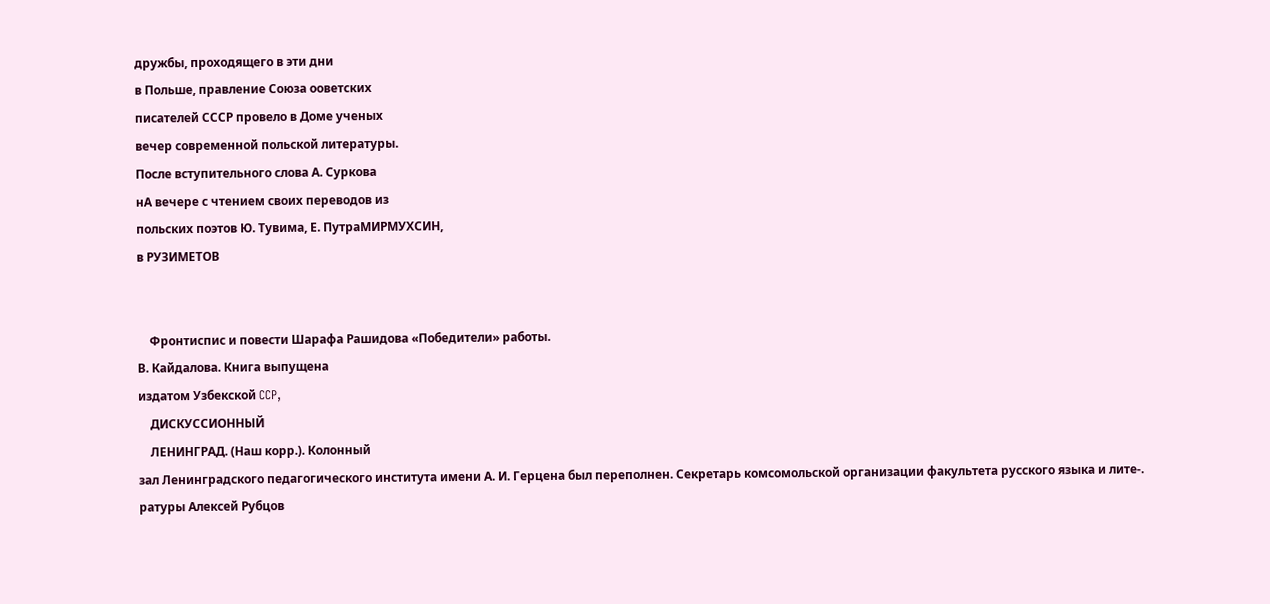дружбы, проходящего в эти дни
в Польше, правление Союза ооветских
писателей СССР провело в Доме ученых
вечер современной польской литературы.
После вступительного слова А. Суркова
нА вечере с чтением своих переводов из
польских поэтов Ю. Тувима, Е. ПутраМИРМУХСИН,
в РУЗИМЕТОВ


    Фронтиспис и повести Шарафа Рашидова «Победители» работы.
В. Кайдалова. Книга выпущена
издатом Узбекской CCP,
    ДИСКУССИОННЫЙ
    ЛЕНИНГРАД. (Наш корр.). Колонный
зал Ленинградского педагогического института имени А. И. Герцена был переполнен. Секретарь комсомольской организации факультета русского языка и лите-.
ратуры Алексей Рубцов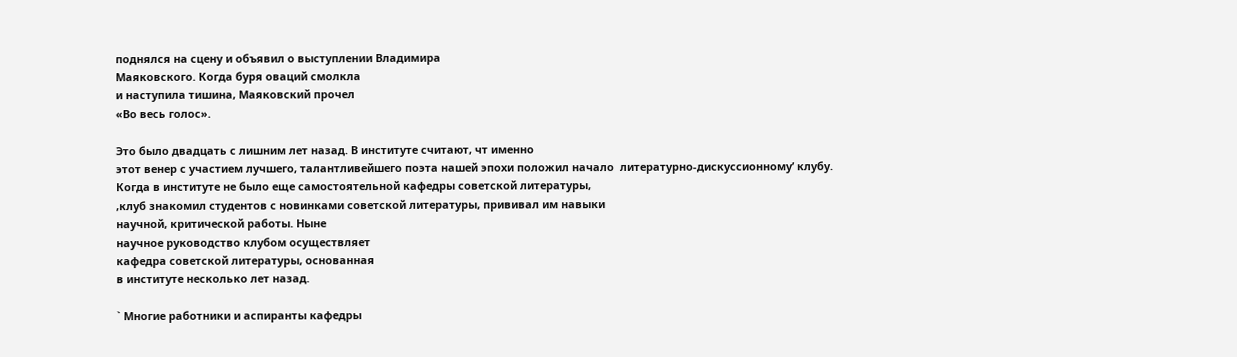поднялся на сцену и объявил о выступлении Владимира
Маяковского. Когда буря оваций смолкла
и наступила тишина, Маяковский прочел
«Во весь голос».

Это было двадцать с лишним лет назад. В институте считают, чт именно
этот венер с участием лучшего, талантливейшего поэта нашей эпохи положил начало  литературно-дискуссионному’ клубу.
Когда в институте не было еще самостоятельной кафедры советской литературы,
‚клуб знакомил студентов с новинками советской литературы, прививал им навыки
научной, критической работы. Ныне
научное руководство клубом осуществляет
кафедра советской литературы, основанная
в институте несколько лет назад.

` Многие работники и аспиранты кафедры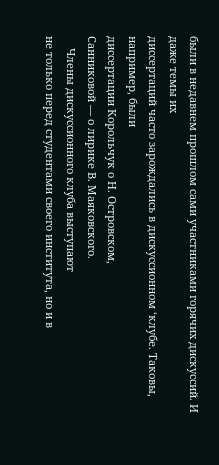были в недавнем прошлом сами участниками горячих дискуссий. И даже темы их
диссертаций часто зарождались в дискуссионном ‘клубе. Таковы, например, были
диссертации Корольчук о Н. Островском,
Санниковой — о лирике В. Маяковского.
    Члены дискуссионного клуба выступают
не только перед студентами своего института, но и в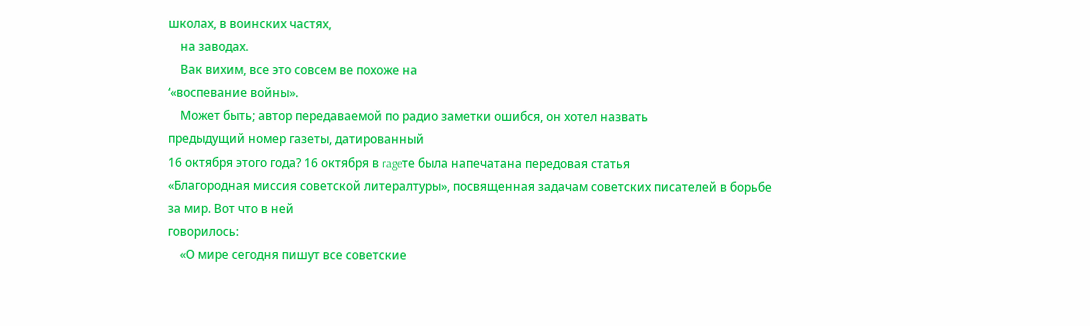школах, в воинских частях,
    на заводах.
    Вак вихим, все это совсем ве похоже на
‘«воспевание войны».
    Может быть; автор передаваемой по радио заметки ошибся, он хотел назвать
предыдущий номер газеты, датированный
16 октября этого года? 16 октября в rageте была напечатана передовая статья
«Благородная миссия советской литералтуры», посвященная задачам советских писателей в борьбе за мир. Вот что в ней
говорилось:
    «О мире сегодня пишут все советские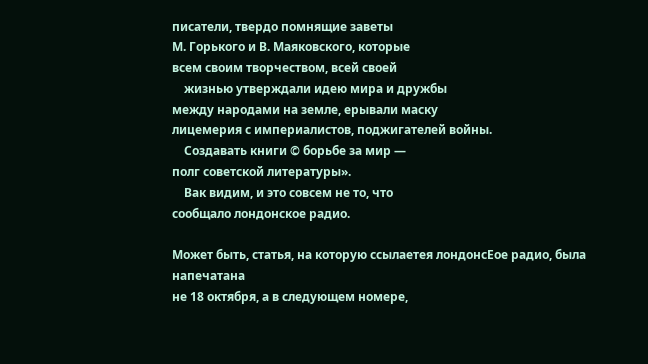писатели, твердо помнящие заветы
М. Горького и В. Маяковского, которые
всем своим творчеством, всей своей
    жизнью утверждали идею мира и дружбы
между народами на земле, ерывали маску
лицемерия с империалистов, поджигателей войны.
    Создавать книги © борьбе за мир —
полг советской литературы».
    Вак видим, и это совсем не то, что
сообщало лондонское радио.

Может быть, статья, на которую ссылаетея лондонсЕое радио, была напечатана
не 18 октября, а в следующем номере,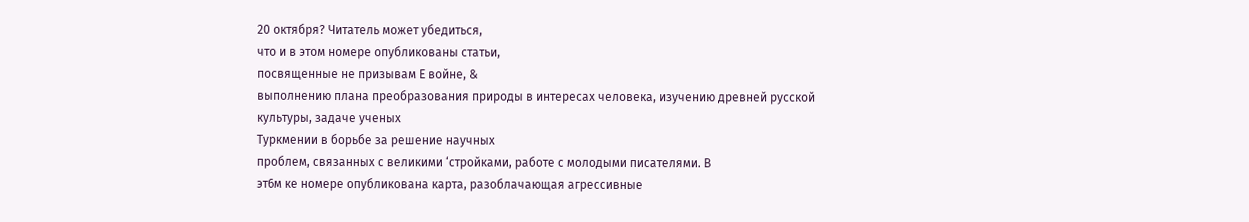20 октября? Читатель может убедиться,
что и в этом номере опубликованы статьи,
посвященные не призывам Е войне, &
выполнению плана преобразования природы в интересах человека, изучению древней русской культуры, задаче ученых
Туркмении в борьбе за решение научных
проблем, связанных с великими ‘стройками, работе с молодыми писателями. В
эт6м ке номере опубликована карта, разоблачающая агрессивные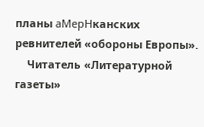планы aMepHканских ревнителей «обороны Европы».
    Читатель «Литературной газеты»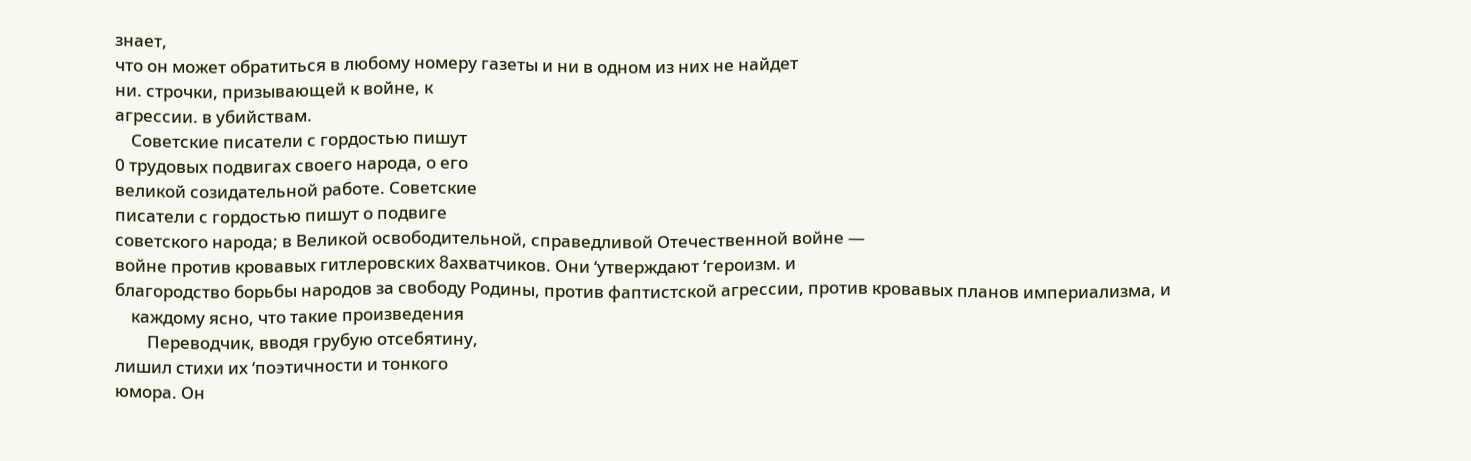знает,
что он может обратиться в любому номеру газеты и ни в одном из них не найдет
ни. строчки, призывающей к войне, к
агрессии. в убийствам.
    Советские писатели с гордостью пишут
0 трудовых подвигах своего народа, о его
великой созидательной работе. Советские
писатели с гордостью пишут о подвиге
советского народа; в Великой освободительной, справедливой Отечественной войне —
войне против кровавых гитлеровских 8aхватчиков. Они ‘утверждают ‘героизм. и
благородство борьбы народов за свободу Родины, против фаптистской агрессии, против кровавых планов империализма, и
    каждому ясно, что такие произведения
        Переводчик, вводя грубую отсебятину,
лишил стихи их ‘поэтичности и тонкого
юмора. Он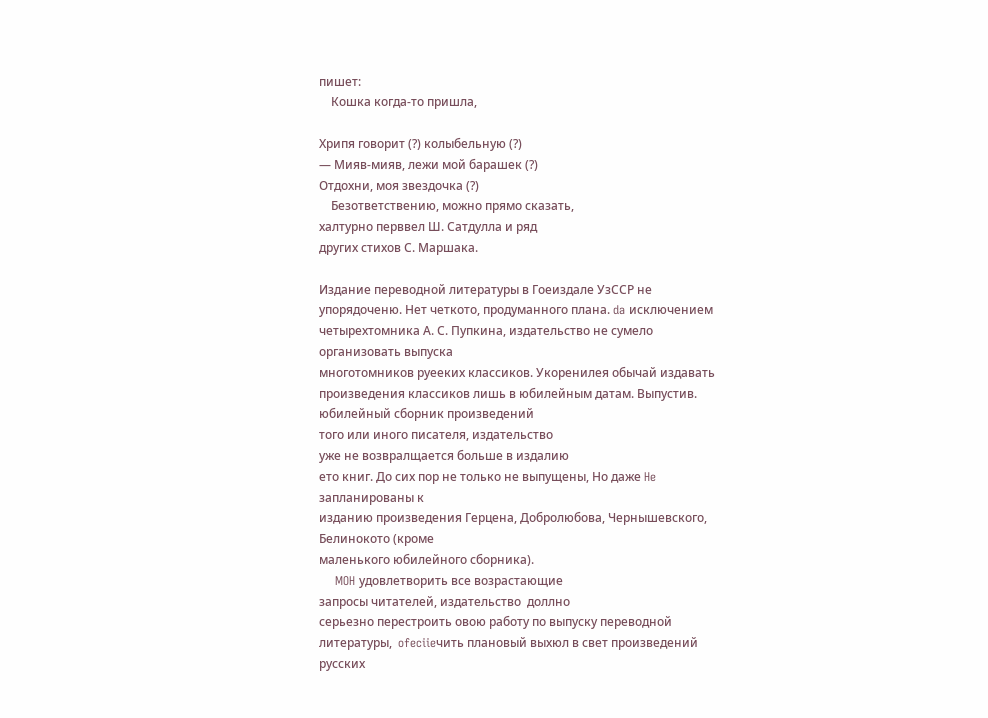пишет:
    Кошка когда-то пришла,

Хрипя говорит (?) колыбельную (?)
— Мияв-мияв, лежи мой барашек (?)
Отдохни, моя звездочка (?)
    Безответствению, можно прямо сказать,
халтурно перввел Ш. Сатдулла и ряд
других стихов С. Маршака.

Издание переводной литературы в Гоеиздале УзССР не упорядоченю. Нет четкото, продуманного плана. da исключением четырехтомника А. С. Пупкина, издательство не сумело организовать выпуска
многотомников руееких классиков. Укоренилея обычай издавать произведения классиков лишь в юбилейным датам. Выпустив. юбилейный сборник произведений
того или иного писателя, издательство
уже не возвралщается больше в издалию
ето книг. До сих пор не только не выпущены, Но даже He запланированы к
изданию произведения Герцена, Добролюбова, Чернышевского, Белинокото (кроме
маленького юбилейного сборника).
    MOH удовлетворить все возрастающие
запросы читателей, издательство  доллно
серьезно перестроить овою работу по выпуску переводной литературы,  ofeciieчить плановый выхюл в свет произведений русских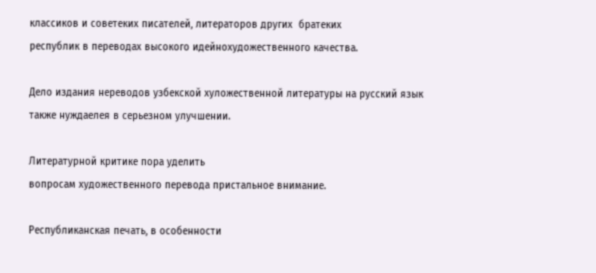классиков и советеких писателей, литераторов других  братеких
республик в переводах высокого идейнохудожественного качества.

Дело издания нереводов узбекской хуложественной литературы на русский язык
также нуждаелея в серьезном улучшении.

Литературной критике пора уделить
вопросам художественного перевода пристальное внимание.

Республиканская печать, в особенности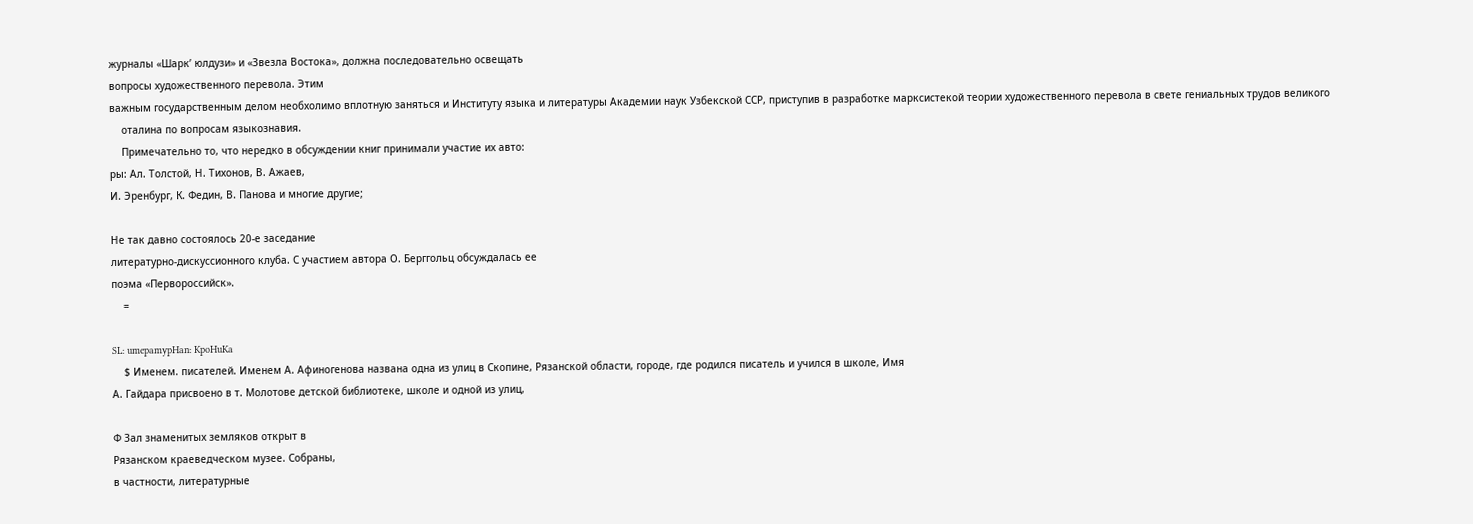журналы «Шарк’ юлдузи» и «Звезла Boстока», должна последовательно освещать
вопросы художественного перевола. Этим
важным государственным делом необхолимо вплотную заняться и Институту языка и литературы Академии наук Узбекской ССР, приступив в разработке марксистекой теории художественного перевола в свете гениальных трудов великого
    оталина по вопросам языкознавия.
    Примечательно то, что нередко в обсуждении книг принимали участие их авто:
ры: Ал. Толстой, Н. Тихонов, В. Ажаев,
И. Эренбург, К. Федин, В. Панова и многие другие;

Не так давно состоялось 20-е заседание
литературно-дискуссионного клуба. С участием автора О. Берггольц обсуждалась ее
поэма «Первороссийск».
    =

SL: umepamypHan: KpoHuKa
    $ Именем. писателей. Именем А. Афиногенова названа одна из улиц в Скопине, Рязанской области, городе, где родился писатель и учился в школе, Имя
А. Гайдара присвоено в т. Молотове детской библиотеке, школе и одной из улиц,

Ф Зал знаменитых земляков открыт в
Рязанском краеведческом музее. Собраны,
в частности, литературные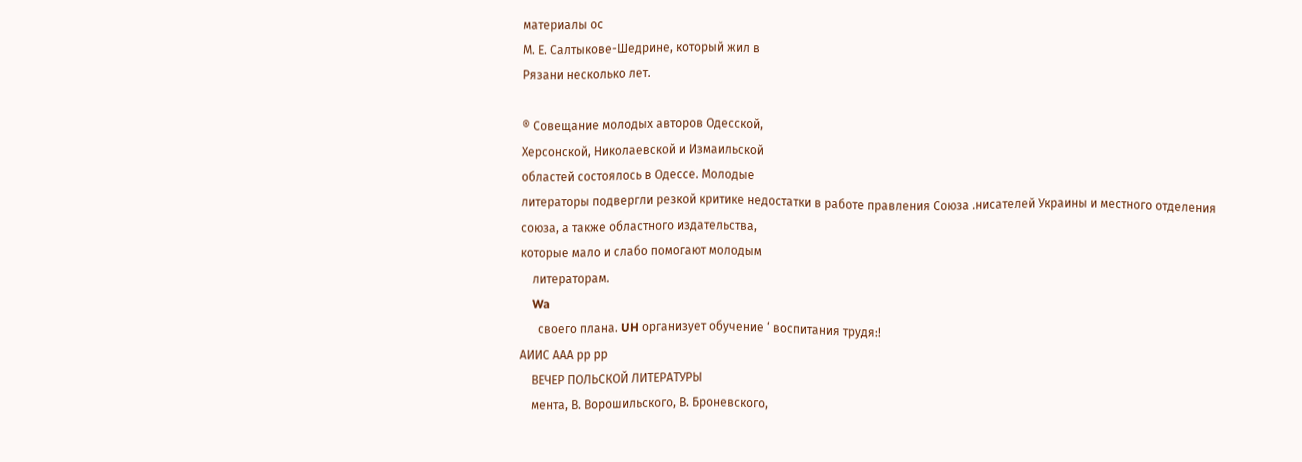материалы ос
М. Е. Салтыкове-Шедрине, который жил в
Рязани несколько лет.

® Совещание молодых авторов Одесской,
Херсонской, Николаевской и Измаильской
областей состоялось в Одессе. Молодые
литераторы подвергли резкой критике недостатки в работе правления Союза .нисателей Украины и местного отделения
союза, а также областного издательства,
которые мало и слабо помогают молодым
    литераторам.
    Wa
      своего плана. UH организует обучение ‘ воспитания трудя:!
АИИС ААА рр рр
    ВЕЧЕР ПОЛЬСКОЙ ЛИТЕРАТУРЫ
    мента, В. Ворошильского, В. Броневского,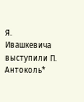Я. Ивашкевича выступили П. Антоколь*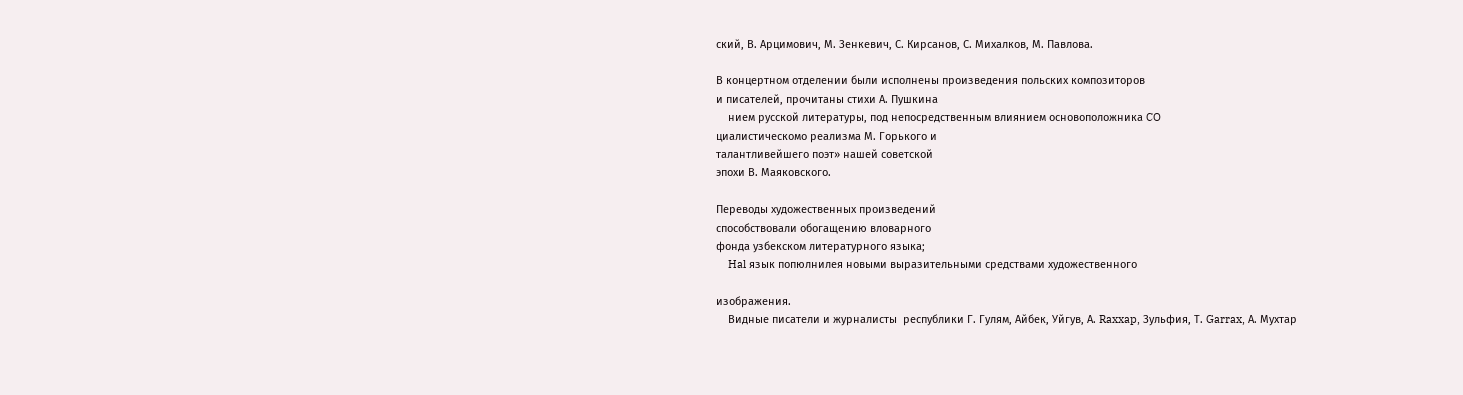ский, В. Арцимович, М. Зенкевич, С. Кирсанов, С. Михалков, М. Павлова.

В концертном отделении были исполнены произведения польских композиторов
и писателей, прочитаны стихи А. Пушкина
    нием русской литературы, под непосредственным влиянием основоположника CO
циалистическомо реализма М. Горького и
талантливейшего поэт» нашей советской
эпохи В. Маяковского.

Переводы художественных произведений
способствовали обогащению вловарного
фонда узбекском литературного языка;
    Hal язык попюлнилея новыми выразительными средствами художественного

изображения.
    Видные писатели и журналисты  республики Г. Гулям, Айбек, Уйгув, А. Raxxap, Зульфия, Т. Garrax, А. Мухтар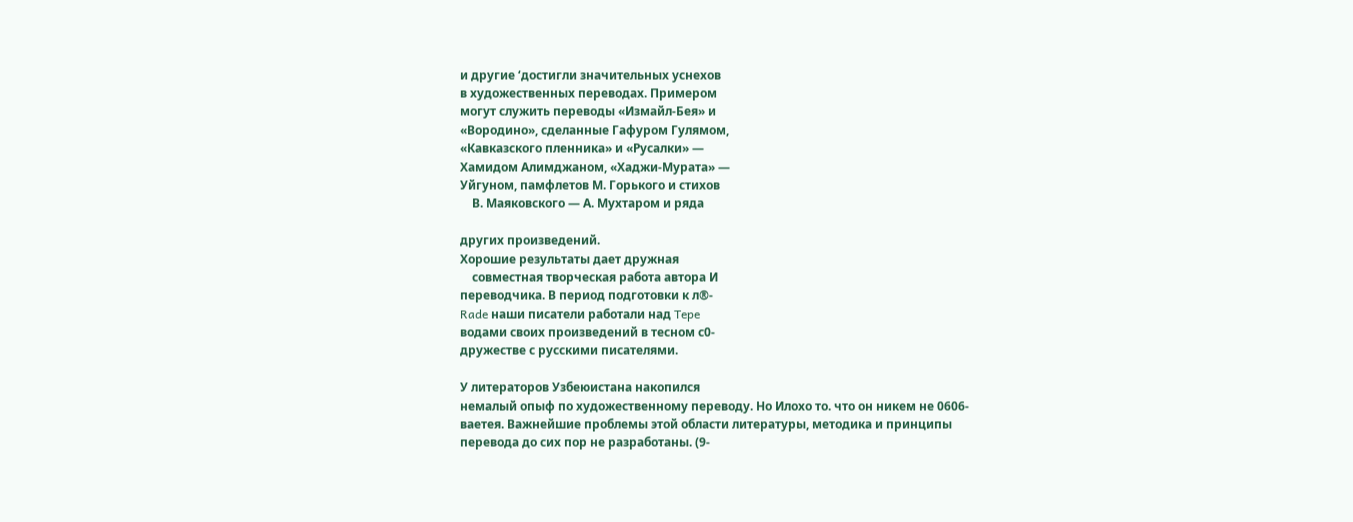и другие ‘достигли значительных уснехов
в художественных переводах. Примером
могут служить переводы «Измайл-Бея» и
«Вородино», сделанные Гафуром Гулямом,
«Кавказского пленника» и «Русалки» —
Хамидом Алимджаном, «Хаджи-Мурата» —
Уйгуном, памфлетов М. Горького и стихов
    В. Маяковского — А. Мухтаром и ряда

других произведений.
Хорошие результаты дает дружная
    совместная творческая работа автора И
переводчика. В период подготовки к л®-
Rade наши писатели работали над Tepe
водами своих произведений в тесном с0-
дружестве с русскими писателями.

У литераторов Узбеюистана накопился
немалый опыф по художественному переводу. Но Илохо то. что он никем не 0606-
ваетея. Важнейшие проблемы этой области литературы, методика и принципы
перевода до сих пор не разработаны. (9-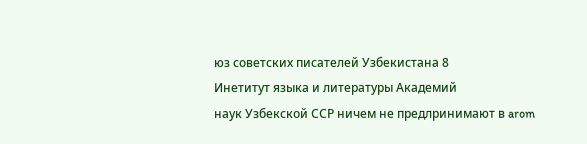юз советских писателей Узбекистана 8
Инетитут языка и литературы Академий
наук Узбекской ССР ничем не предлринимают в arom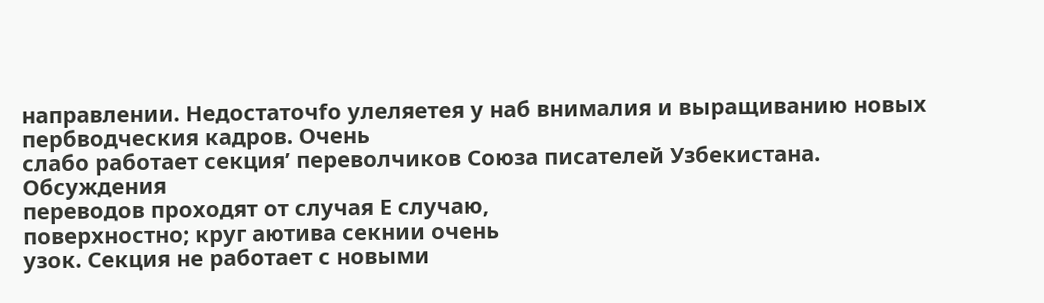направлении. Недостаточfo улеляетея у наб внималия и выращиванию новых пербводческия кадров. Очень
слабо работает секция’ переволчиков Союза писателей Узбекистана. Обсуждения
переводов проходят от случая Е случаю,
поверхностно; круг аютива секнии очень
узок. Секция не работает с новыми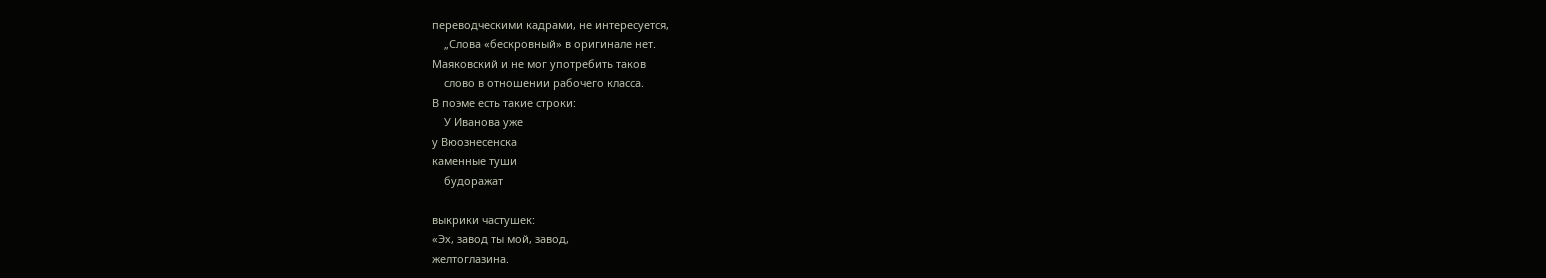переводческими кадрами, не интересуется,
    „Слова «бескровный» в оригинале нет.
Маяковский и не мог употребить таков
    слово в отношении рабочего класса.
В поэме есть такие строки:
    У Иванова уже
у Вюознесенска
каменные туши
    будоражат

выкрики частушек:
«Эх, завод ты мой, завод,
желтоглазина.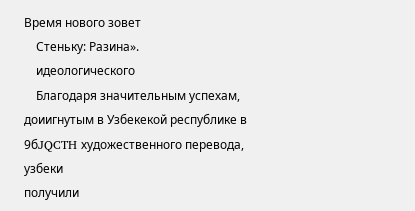Время нового зовет
    Стеньку: Разина».
    идеологического
    Благодаря значительным успехам, доиигнутым в Узбекекой республике в 9бJQCTH художественного перевода, узбеки
получили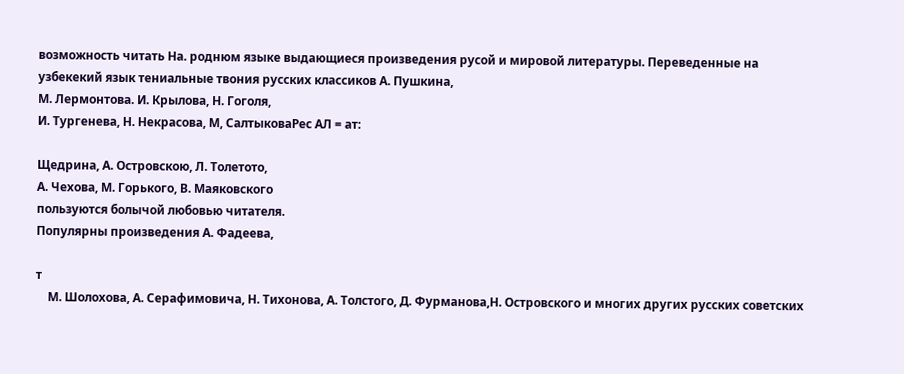возможность читать На. роднюм языке выдающиеся произведения русой и мировой литературы. Переведенные на узбекекий язык тениальные твония русских классиков А. Пушкина,
М. Лермонтова. И. Крылова, Н. Гоголя,
И. Тургенева, Н. Некрасова, М, СалтыковаРес АЛ = ат:

Щедрина, А. Островскою, Л. Толетото,
А. Чехова, М. Горького, В. Маяковского
пользуются болычой любовью читателя.
Популярны произведения А. Фадеева,

т
    М. Шолохова, А. Серафимовича, Н. Тихонова, А. Толстого, Д. Фурманова,Н. Островского и многих других русских советских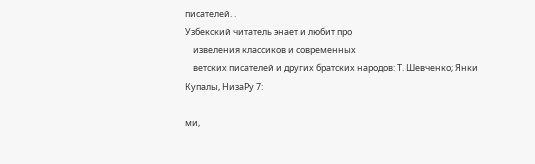писателей. .
Узбекский читатель энает и любит про
    извеления классиков и современных
    ветских писателей и других братских народов: Т. Шевченко; Янки Купалы, НизаPy 7:

ми,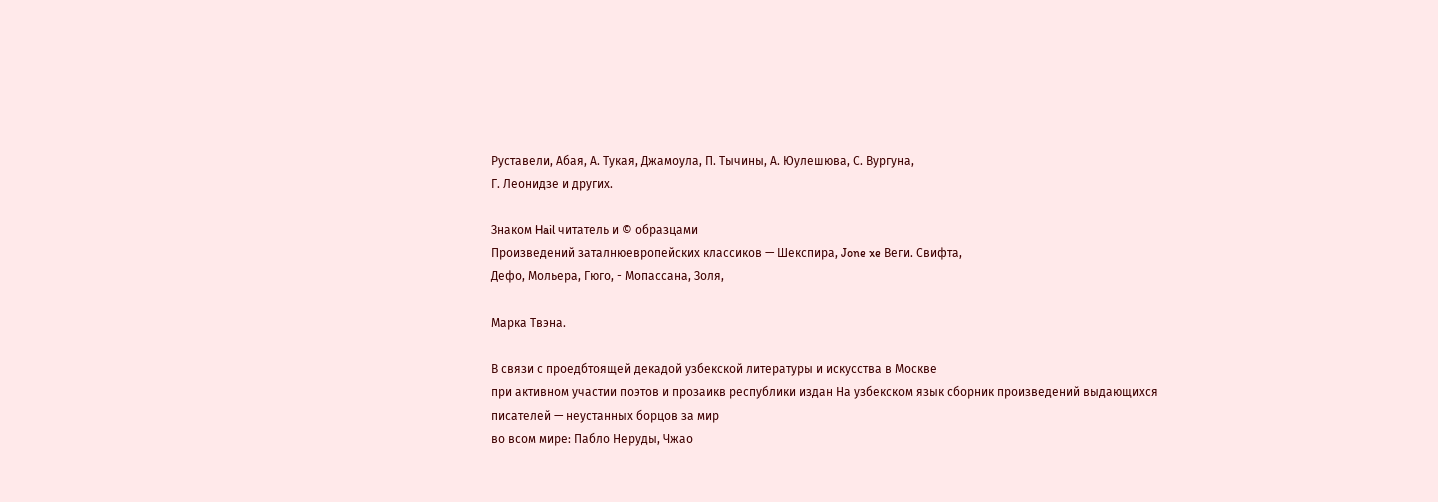Руставели, Абая, А. Тукая, Джамоула, П. Тычины, А. Юулешюва, С. Вургуна,
Г. Леонидзе и других.

Знаком Hail читатель и © образцами
Произведений заталнюевропейских классиков — Шекспира, Jone xe Веги. Свифта,
Дефо, Мольера, Гюго, - Мопассана, Золя,

Марка Твэна.

В связи с проедбтоящей декадой узбекской литературы и искусства в Москве
при активном участии поэтов и прозаикв республики издан На узбекском язык сборник произведений выдающихся
писателей — неустанных борцов за мир
во всом мире: Пабло Неруды, Чжао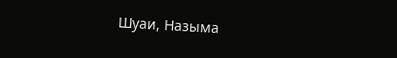Шуаи, Назыма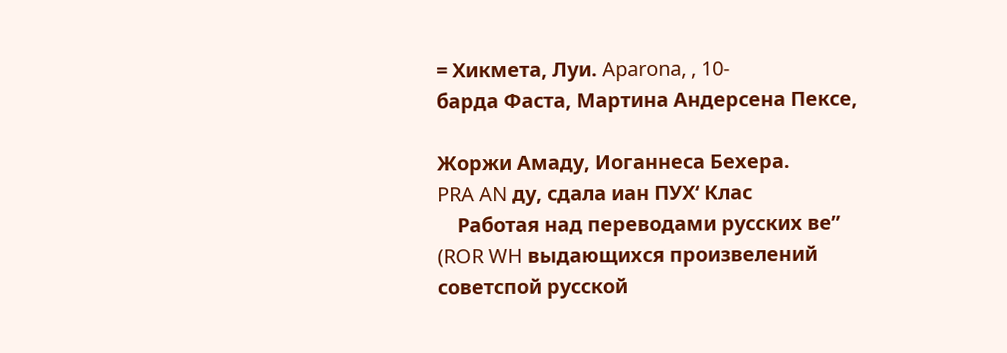= Хикмета, Луи. Aparona, ‚ 10-
барда Фаста, Мартина Андерсена Пексе,

Жоржи Амаду, Иоганнеса Бехера.
PRA AN ду, сдала иан ПУХ‘ Клас
    Работая над переводами русских ве”
(ROR WH выдающихся произвелений советспой русской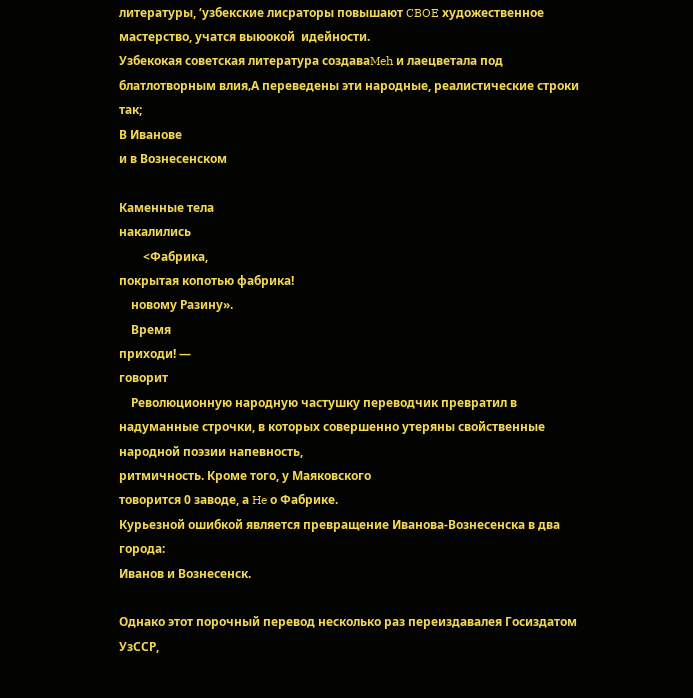литературы, ‘узбекские лисраторы повышают CBOE художественное
мастерство, учатся выюокой  идейности.
Узбекокая советская литература создаваMeh и лаецветала под блатлотворным влия‚А переведены эти народные, реалистические строки так;
В Иванове
и в Вознесенском

Каменные тела
накалились
        <Фабрика,
покрытая копотью фабрика!
    новому Разину».
    Время
приходи! —
говорит
    Революционную народную частушку переводчик превратил в надуманные строчки, в которых совершенно утеряны свойственные народной поэзии напевность,
ритмичность. Кроме того, у Маяковского
товорится 0 заводе, а He о Фабрике.
Курьезной ошибкой является превращение Иванова-Вознесенска в два города:
Иванов и Вознесенск.

Однако этот порочный перевод несколько раз переиздавалея Госиздатом УзССР,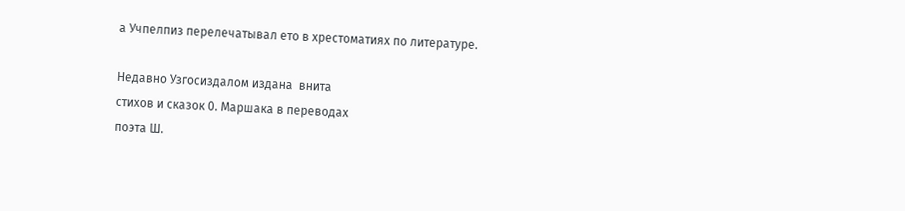а Учпелпиз перелечатывал ето в хрестоматиях по литературе.

Недавно Узгосиздалом издана  внита
стихов и сказок 0. Маршака в переводах
поэта Ш.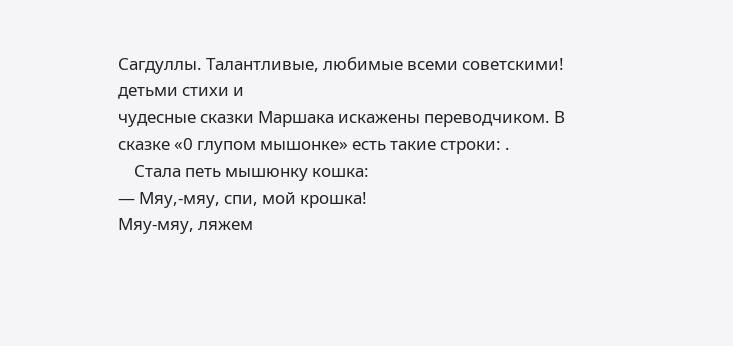Сагдуллы. Талантливые, любимые всеми советскими! детьми стихи и
чудесные сказки Маршака искажены переводчиком. В сказке «0 глупом мышонке» есть такие строки: .
    Стала петь мышюнку кошка:
— Мяу,-мяу, спи, мой крошка!
Мяу-мяу, ляжем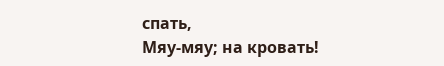спать,
Мяу-мяу; на кровать!